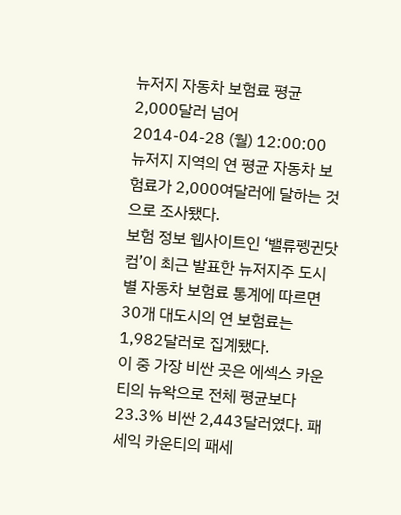뉴저지 자동차 보험료 평균 2,000달러 넘어
2014-04-28 (월) 12:00:00
뉴저지 지역의 연 평균 자동차 보험료가 2,000여달러에 달하는 것으로 조사됐다.
보험 정보 웹사이트인 ‘밸류펭귄닷컴’이 최근 발표한 뉴저지주 도시별 자동차 보험료 통계에 따르면 30개 대도시의 연 보험료는 1,982달러로 집계됐다.
이 중 가장 비싼 곳은 에섹스 카운티의 뉴왁으로 전체 평균보다 23.3% 비싼 2,443달러였다. 패세익 카운티의 패세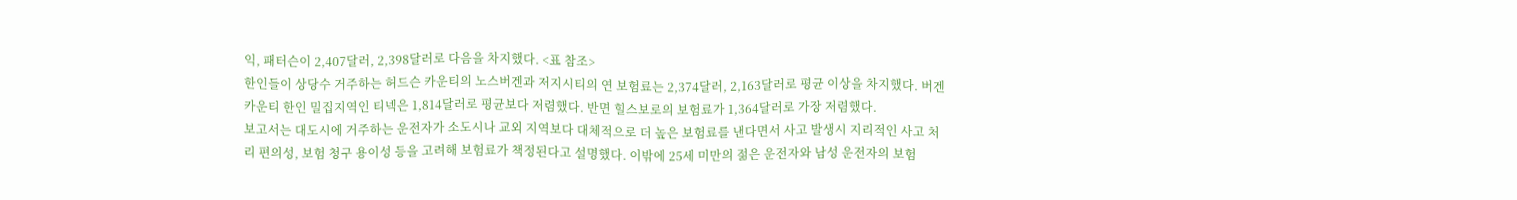익, 패터슨이 2,407달러, 2,398달러로 다음을 차지했다. <표 참조>
한인들이 상당수 거주하는 허드슨 카운티의 노스버겐과 저지시티의 연 보험료는 2,374달러, 2,163달러로 평균 이상을 차지했다. 버겐카운티 한인 밀집지역인 티넥은 1,814달러로 평균보다 저렴했다. 반면 힐스보로의 보험료가 1,364달러로 가장 저렴했다.
보고서는 대도시에 거주하는 운전자가 소도시나 교외 지역보다 대체적으로 더 높은 보험료를 낸다면서 사고 발생시 지리적인 사고 처리 편의성, 보험 청구 용이성 등을 고려해 보험료가 책정된다고 설명했다. 이밖에 25세 미만의 젊은 운전자와 남성 운전자의 보험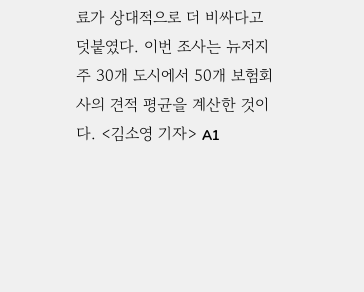료가 상대적으로 더 비싸다고 덧붙였다. 이번 조사는 뉴저지주 30개 도시에서 50개 보험회사의 견적 평균을 계산한 것이다. <김소영 기자> A1